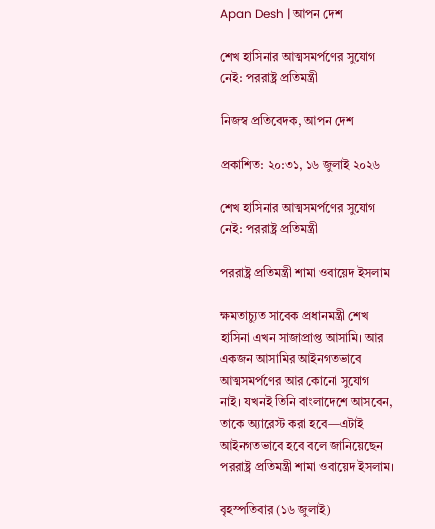Apan Desh | আপন দেশ

শেখ হা‌সিনার আত্মসমর্পণের সুযোগ নেই: পররাষ্ট্র প্রতিমন্ত্রী

নিজস্ব প্রতিবেদক, আপন দেশ

প্রকাশিত: ২০:৩১, ১৬ জুলাই ২০২৬

শেখ হা‌সিনার আত্মসমর্পণের সুযোগ নেই: পররাষ্ট্র প্রতিমন্ত্রী

পররাষ্ট্র প্রতিমন্ত্রী শামা ওবায়েদ ইসলাম

ক্ষমতাচ্যুত সাবেক প্রধানমন্ত্রী শেখ হাসিনা এখন সাজাপ্রাপ্ত আসামি। আর একজন আসামির আইনগতভাবে আত্মসমর্পণের আর কোনো সুযোগ নাই। যখনই তিনি বাংলাদেশে আসবেন, তাকে অ্যারেস্ট করা হবে—এটাই আইনগতভাবে হবে বলে জানিয়েছেন পররাষ্ট্র প্রতিমন্ত্রী শামা ওবায়েদ ইসলাম।

বৃহস্পতিবার (১৬ জুলাই)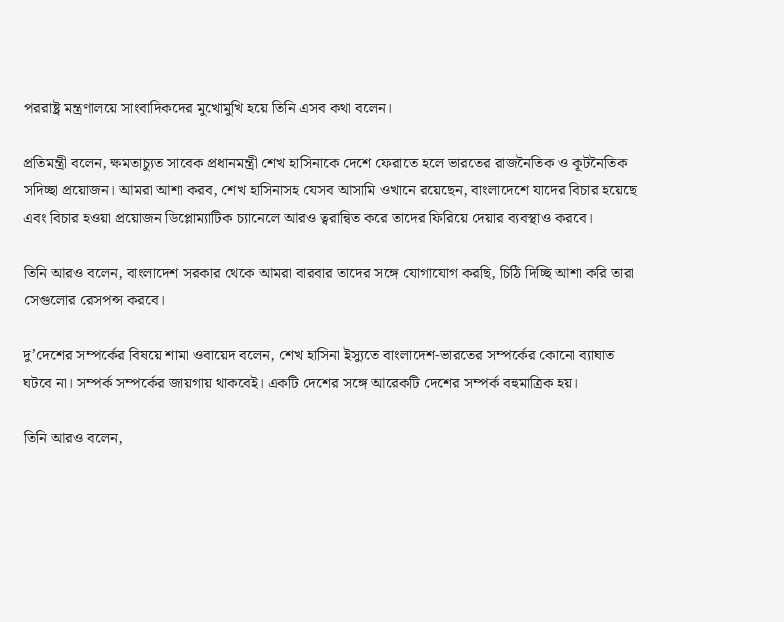পররাষ্ট্র মন্ত্রণালয়ে সাংবাদিকদের মুখোমুখি হয়ে তিনি এসব কথা বলেন।

প্রতিমন্ত্রী বলেন, ক্ষমতাচ্যুত সাবেক প্রধানমন্ত্রী শেখ হাসিনাকে দেশে ফেরাতে হলে ভারতের রাজনৈতিক ও কূটনৈ‌তিক সদিচ্ছা প্রয়োজন। আমরা আশা করব, শেখ হাসিনাসহ যেসব আসামি ওখানে রয়েছেন, বাংলাদেশে যাদের বিচার হয়েছে এবং বিচার হওয়া প্রয়োজন ডিপ্লোম্যাটিক চ্যানেলে আরও ত্বরান্বিত করে তাদের ফিরিয়ে দেয়ার ব্যবস্থাও করবে।

তিনি আরও বলেন, বাংলাদেশ সরকার থেকে আমরা বারবার তাদের সঙ্গে যোগাযোগ করছি, চিঠি দিচ্ছি আশা করি তারা সেগুলোর রেসপন্স করবে।

দু’দেশের সম্পর্কের বিষয়ে শামা ওবায়েদ বলেন, শেখ হাসিনা ইস্যুতে বাংলাদেশ-ভারতের সম্পর্কের কোনো ব্যাঘাত ঘটবে না। সম্পর্ক সম্পর্কের জায়গায় থাকবেই। একটি দেশের সঙ্গে আরেকটি দেশের সম্পর্ক বহুমাত্রিক হয়।

তিনি আরও বলেন,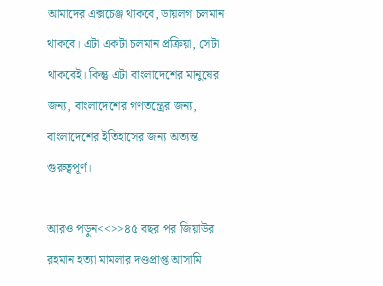আমাদের এক্সচেঞ্জ থাকবে, ডায়লগ চলমান থাকবে। এটা একটা চলমান প্রক্রিয়া, সেটা থাকবেই। কিন্তু এটা বাংলাদেশের মানুষের জন্য, বাংলাদেশের গণতন্ত্রের জন্য, বাংলাদেশের ইতিহাসের জন্য অত্যন্ত গুরুত্বপূর্ণ।

আরও পড়ুন<<>>৪৫ বছর পর জিয়াউর রহমান হত্যা মামলার দণ্ডপ্রাপ্ত আসামি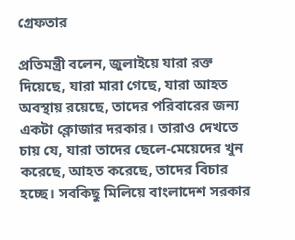গ্রেফতার

প্রতিমন্ত্রী বলেন, জুলাইয়ে যারা রক্ত দিয়েছে, যারা মারা গেছে, যারা আহত অবস্থায় রয়েছে, তাদের পরিবারের জন্য একটা ক্লোজার দরকার। তারাও দেখতে চায় যে, যারা তাদের ছেলে-মেয়েদের খুন করেছে, আহত করেছে, তাদের বিচার হচ্ছে। সবকিছু মিলিয়ে বাংলাদেশ সরকার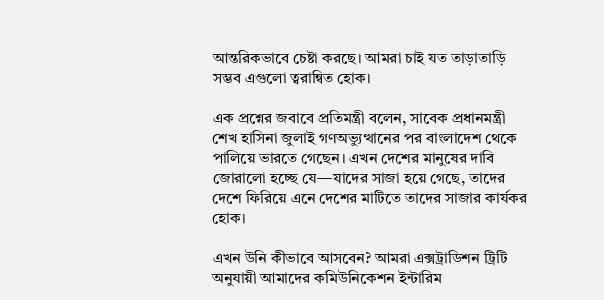আন্তরিকভাবে চেষ্টা করছে। আমরা চাই যত তাড়াতাড়ি সম্ভব এগুলো ত্বরান্বিত হোক।

এক প্রশ্নের জবাবে প্রতিমন্ত্রী বলেন, সাবেক প্রধানমন্ত্রী শেখ হাসিনা জুলাই গণঅভ্যুত্থানের পর বাংলাদেশ থেকে পালিয়ে ভারতে গেছেন। এখন দেশের মানুষের দাবি জোরালো হচ্ছে যে—যাদের সাজা হয়ে গেছে, তাদের দেশে ফিরিয়ে এনে দেশের মাটিতে তাদের সাজার কার্যকর হোক।

এখন উনি কীভাবে আসবেন? আমরা এক্সট্রাডিশন ট্রিটি অনুযায়ী আমাদের কমিউনিকেশন ইন্টারিম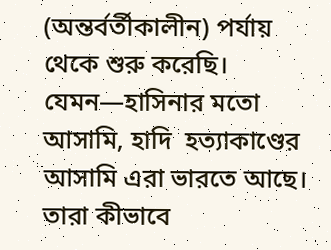(অন্তর্বর্তীকালীন) পর্যায় থেকে শুরু করেছি। যেমন—হাসিনার মতো আসামি, হাদি  হত্যাকাণ্ডের আসামি এরা ভারতে আছে। তারা কীভাবে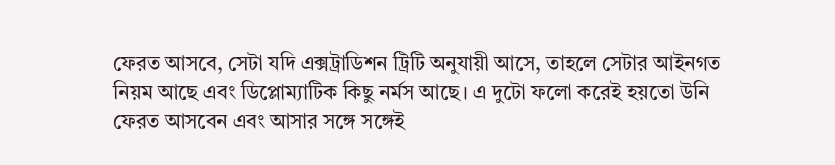ফেরত আসবে, সেটা যদি এক্সট্রাডিশন ট্রিটি অনুযায়ী আসে, তাহলে সেটার আইনগত নিয়ম আছে এবং ডিপ্লোম্যাটিক কিছু নর্মস আছে। এ দুটো ফলো করেই হয়তো উনি ফেরত আসবেন এবং আসার সঙ্গে সঙ্গেই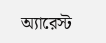অ্যারেস্ট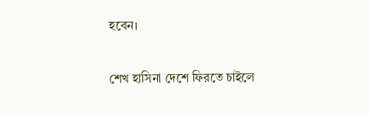হবেন।

শেখ হাসিনা দেশে ফিরতে চাইলে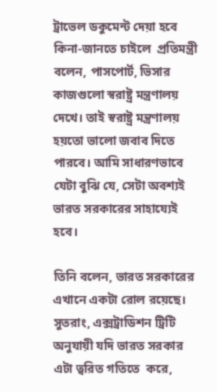ট্রাভেল ডকুমেন্ট দেয়া হবে কিনা-জানতে চাইলে  প্রতিমন্ত্রী বলেন, পাসপোর্ট, ভিসার কাজগুলো স্বরাষ্ট্র মন্ত্রণালয় দেখে। তাই স্বরাষ্ট্র মন্ত্রণালয় হয়তো ভালো জবাব দিতে পারবে। আমি সাধারণভাবে যেটা বুঝি যে, সেটা অবশ্যই ভারত সরকারের সাহায্যেই হবে।

তি‌নি ব‌লেন, ভারত সরকারের এখানে একটা রোল রয়েছে। সুতরাং, এক্সট্রাডিশন ট্রিটি অনুযায়ী যদি ভারত সরকার এটা ত্বরিত গতিতে  করে,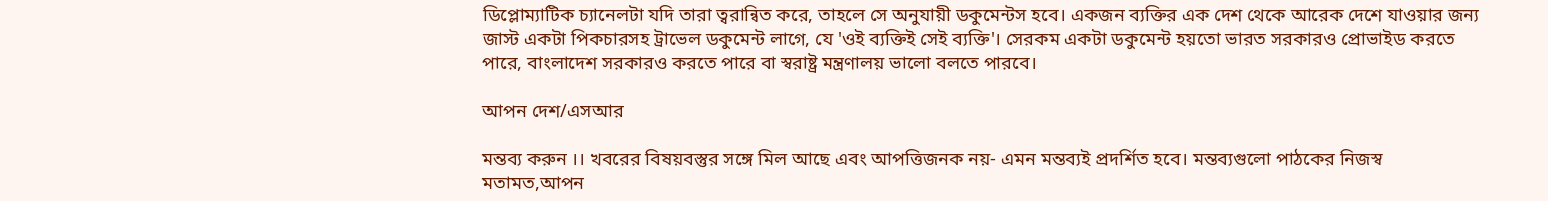ডিপ্লোম্যাটিক চ্যানেলটা যদি তারা ত্বরান্বিত করে, তাহলে সে অনুযায়ী ডকুমেন্টস হবে। একজন ব্যক্তির এক দেশ থেকে আরেক দেশে যাওয়ার জন্য জাস্ট একটা পিকচারসহ ট্রাভেল ডকুমেন্ট লাগে, যে 'ওই ব্যক্তিই সেই ব্যক্তি'। সেরকম একটা ডকুমেন্ট হয়তো ভারত সরকারও প্রোভাইড করতে পারে, বাংলাদেশ সরকারও করতে পারে বা স্বরাষ্ট্র মন্ত্রণালয় ভালো বলতে পারবে।

আপন দেশ/এসআর

মন্তব্য করুন ।। খবরের বিষয়বস্তুর সঙ্গে মিল আছে এবং আপত্তিজনক নয়- এমন মন্তব্যই প্রদর্শিত হবে। মন্তব্যগুলো পাঠকের নিজস্ব মতামত,আপন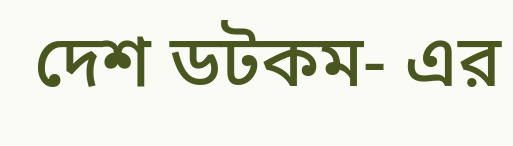দেশ ডটকম- এর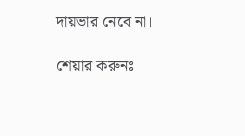দায়ভার নেবে না।

শেয়ার করুনঃ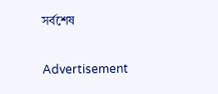সর্বশেষ

Advertisement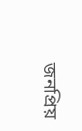জনপ্রিয়